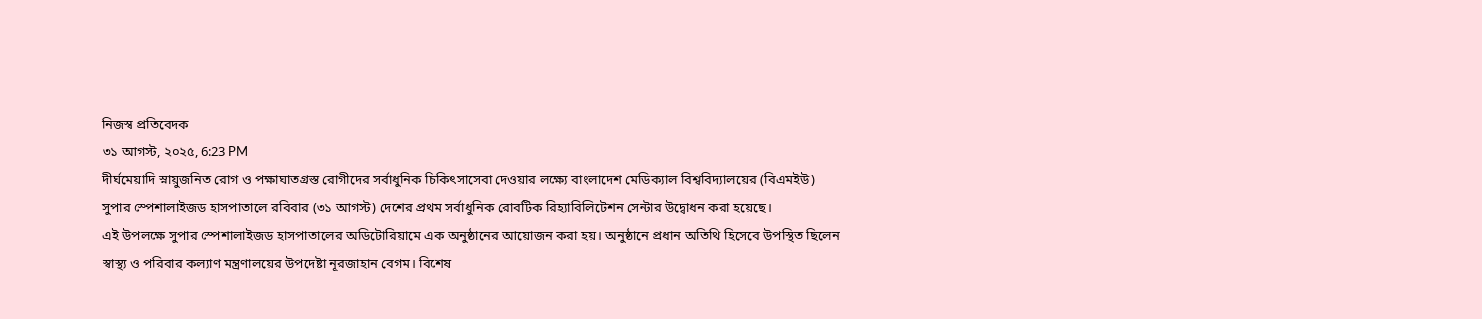নিজস্ব প্রতিবেদক
৩১ আগস্ট, ২০২৫, 6:23 PM
দীর্ঘমেয়াদি স্নায়ুজনিত রোগ ও পক্ষাঘাতগ্রস্ত রোগীদের সর্বাধুনিক চিকিৎসাসেবা দেওয়ার লক্ষ্যে বাংলাদেশ মেডিক্যাল বিশ্ববিদ্যালয়ের (বিএমইউ) সুপার স্পেশালাইজড হাসপাতালে রবিবার (৩১ আগস্ট) দেশের প্রথম সর্বাধুনিক রোবটিক রিহ্যাবিলিটেশন সেন্টার উদ্বোধন করা হয়েছে।
এই উপলক্ষে সুপার স্পেশালাইজড হাসপাতালের অডিটোরিয়ামে এক অনুষ্ঠানের আয়োজন করা হয়। অনুষ্ঠানে প্রধান অতিথি হিসেবে উপস্থিত ছিলেন স্বাস্থ্য ও পরিবার কল্যাণ মন্ত্রণালয়ের উপদেষ্টা নূরজাহান বেগম। বিশেষ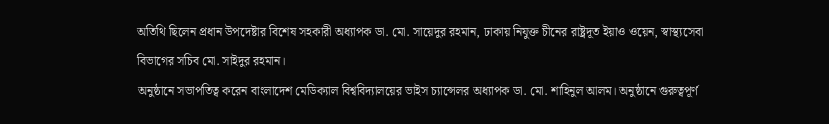অতিথি ছিলেন প্রধান উপদেষ্টার বিশেষ সহকারী অধ্যাপক ডা. মো. সায়েদুর রহমান, ঢাকায় নিযুক্ত চীনের রাষ্ট্রদূত ইয়াও ওয়েন, স্বাস্থ্যসেবা বিভাগের সচিব মো. সাইদুর রহমান।
অনুষ্ঠানে সভাপতিত্ব করেন বাংলাদেশ মেডিক্যাল বিশ্ববিদ্যালয়ের ভাইস চ্যান্সেলর অধ্যাপক ডা. মো. শাহিনুল আলম। অনুষ্ঠানে গুরুত্বপূর্ণ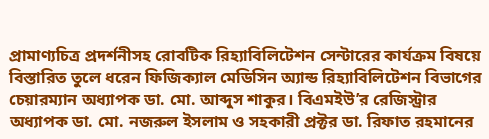প্রামাণ্যচিত্র প্রদর্শনীসহ রোবটিক রিহ্যাবিলিটেশন সেন্টারের কার্যক্রম বিষয়ে বিস্তারিত তুলে ধরেন ফিজিক্যাল মেডিসিন অ্যান্ড রিহ্যাবিলিটেশন বিভাগের চেয়ারম্যান অধ্যাপক ডা. মো. আব্দুস শাকুর। বিএমইউ’র রেজিস্ট্রার অধ্যাপক ডা. মো. নজরুল ইসলাম ও সহকারী প্রক্টর ডা. রিফাত রহমানের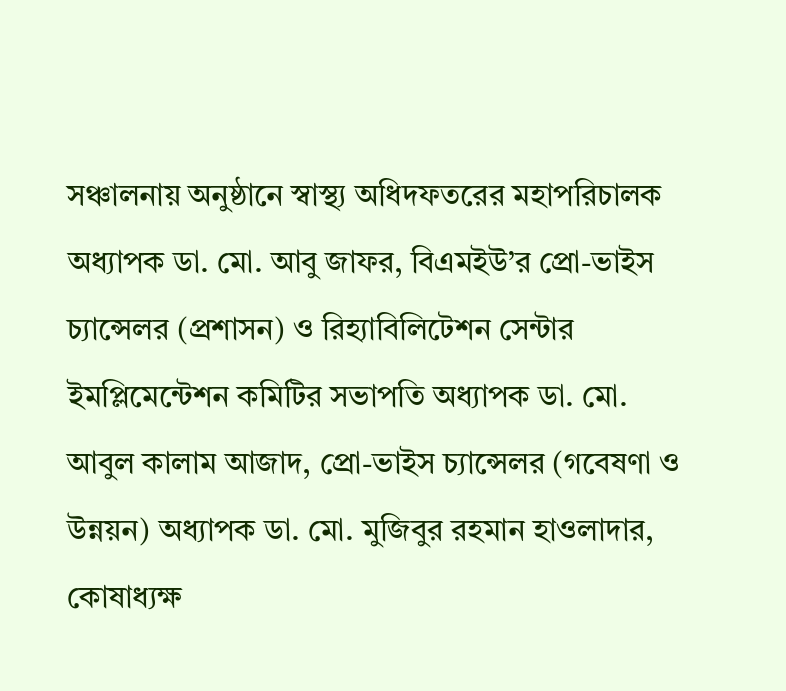সঞ্চালনায় অনুষ্ঠানে স্বাস্থ্য অধিদফতরের মহাপরিচালক অধ্যাপক ডা. মো. আবু জাফর, বিএমইউ’র প্রো-ভাইস চ্যান্সেলর (প্রশাসন) ও রিহ্যাবিলিটেশন সেন্টার ইমপ্লিমেন্টেশন কমিটির সভাপতি অধ্যাপক ডা. মো. আবুল কালাম আজাদ, প্রো-ভাইস চ্যান্সেলর (গবেষণা ও উন্নয়ন) অধ্যাপক ডা. মো. মুজিবুর রহমান হাওলাদার, কোষাধ্যক্ষ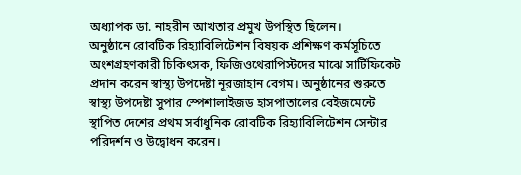অধ্যাপক ডা. নাহরীন আখতার প্রমুখ উপস্থিত ছিলেন।
অনুষ্ঠানে রোবটিক রিহ্যাবিলিটেশন বিষয়ক প্রশিক্ষণ কর্মসূচিতে অংশগ্রহণকারী চিকিৎসক, ফিজিওথেরাপিস্টদের মাঝে সার্টিফিকেট প্রদান করেন স্বাস্থ্য উপদেষ্টা নূরজাহান বেগম। অনুষ্ঠানের শুরুতে স্বাস্থ্য উপদেষ্টা সুপার স্পেশালাইজড হাসপাতালের বেইজমেন্টে স্থাপিত দেশের প্রথম সর্বাধুনিক রোবটিক রিহ্যাবিলিটেশন সেন্টার পরিদর্শন ও উদ্বোধন করেন।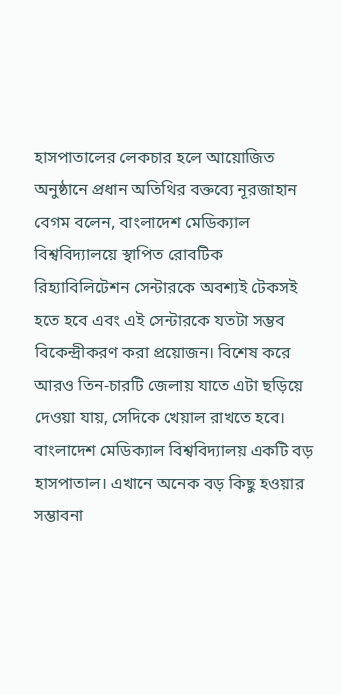হাসপাতালের লেকচার হলে আয়োজিত অনুষ্ঠানে প্রধান অতিথির বক্তব্যে নূরজাহান বেগম বলেন, বাংলাদেশ মেডিক্যাল বিশ্ববিদ্যালয়ে স্থাপিত রোবটিক রিহ্যাবিলিটেশন সেন্টারকে অবশ্যই টেকসই হতে হবে এবং এই সেন্টারকে যতটা সম্ভব বিকেন্দ্রীকরণ করা প্রয়োজন। বিশেষ করে আরও তিন-চারটি জেলায় যাতে এটা ছড়িয়ে দেওয়া যায়, সেদিকে খেয়াল রাখতে হবে। বাংলাদেশ মেডিক্যাল বিশ্ববিদ্যালয় একটি বড় হাসপাতাল। এখানে অনেক বড় কিছু হওয়ার সম্ভাবনা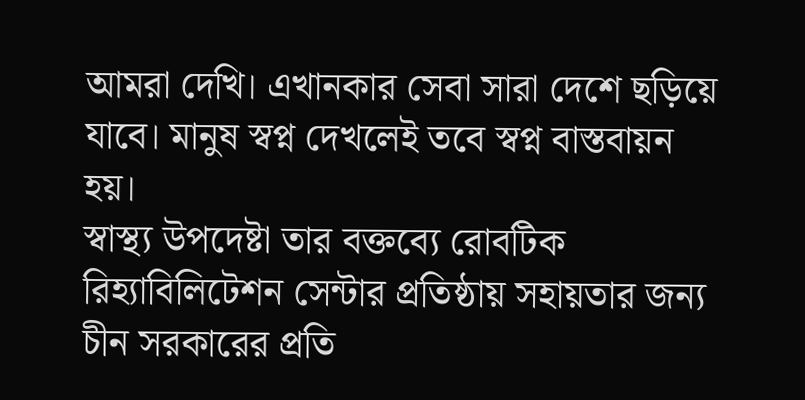আমরা দেখি। এখানকার সেবা সারা দেশে ছড়িয়ে যাবে। মানুষ স্বপ্ন দেখলেই তবে স্বপ্ন বাস্তবায়ন হয়।
স্বাস্থ্য উপদেষ্টা তার বক্তব্যে রোবটিক রিহ্যাবিলিটেশন সেন্টার প্রতিষ্ঠায় সহায়তার জন্য চীন সরকারের প্রতি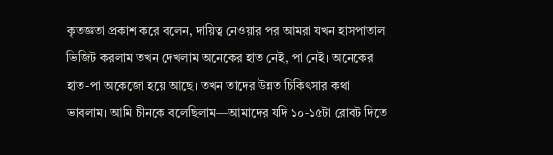কৃতজ্ঞতা প্রকাশ করে বলেন, দায়িত্ব নেওয়ার পর আমরা যখন হাসপাতাল ভিজিট করলাম তখন দেখলাম অনেকের হাত নেই, পা নেই। অনেকের হাত-পা অকেজো হয়ে আছে। তখন তাদের উন্নত চিকিৎসার কথা ভাবলাম। আমি চীনকে বলেছিলাম—আমাদের যদি ১০-১৫টা রোবট দিতে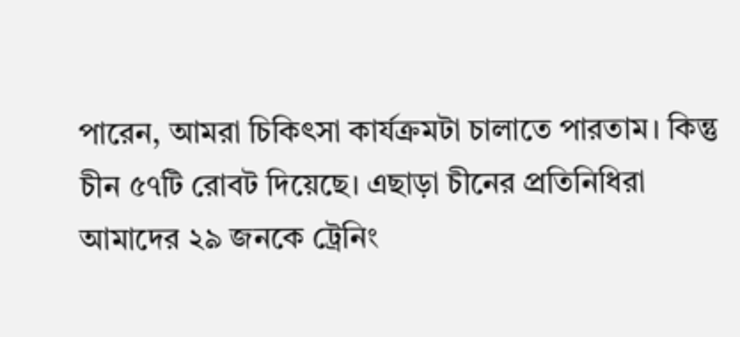পারেন, আমরা চিকিৎসা কার্যক্রমটা চালাতে পারতাম। কিন্তু চীন ৫৭টি রোবট দিয়েছে। এছাড়া চীনের প্রতিনিধিরা আমাদের ২৯ জনকে ট্রেনিং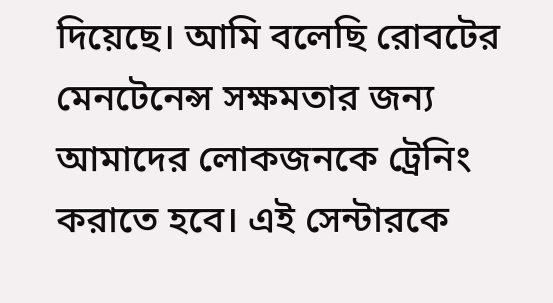দিয়েছে। আমি বলেছি রোবটের মেনটেনেন্স সক্ষমতার জন্য আমাদের লোকজনকে ট্রেনিং করাতে হবে। এই সেন্টারকে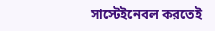সাস্টেইনেবল করতেই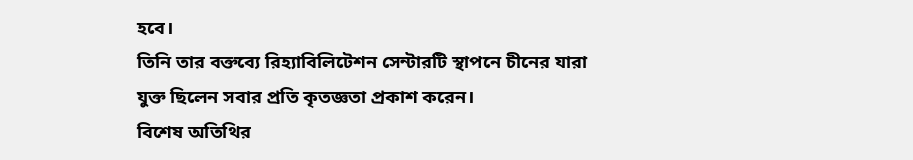হবে।
তিনি তার বক্তব্যে রিহ্যাবিলিটেশন সেন্টারটি স্থাপনে চীনের যারা যুক্ত ছিলেন সবার প্রতি কৃতজ্ঞতা প্রকাশ করেন।
বিশেষ অতিথির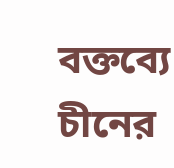বক্তব্যে চীনের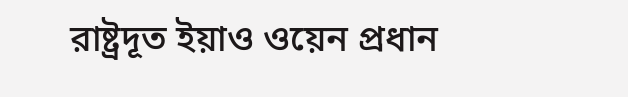রাষ্ট্রদূত ইয়াও ওয়েন প্রধান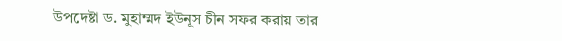উপদেষ্টা ড. মুহাম্মদ ইউনূস চীন সফর করায় তার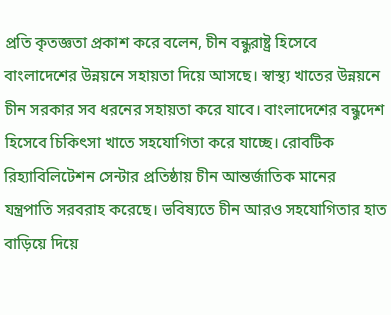প্রতি কৃতজ্ঞতা প্রকাশ করে বলেন, চীন বন্ধুরাষ্ট্র হিসেবে বাংলাদেশের উন্নয়নে সহায়তা দিয়ে আসছে। স্বাস্থ্য খাতের উন্নয়নে চীন সরকার সব ধরনের সহায়তা করে যাবে। বাংলাদেশের বন্ধুদেশ হিসেবে চিকিৎসা খাতে সহযোগিতা করে যাচ্ছে। রোবটিক রিহ্যাবিলিটেশন সেন্টার প্রতিষ্ঠায় চীন আন্তর্জাতিক মানের যন্ত্রপাতি সরবরাহ করেছে। ভবিষ্যতে চীন আরও সহযোগিতার হাত বাড়িয়ে দিয়ে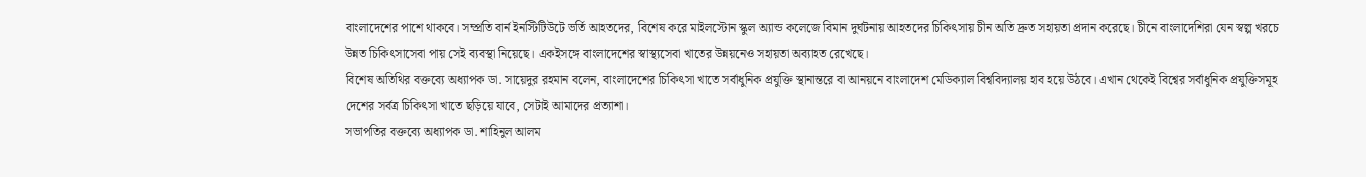বাংলাদেশের পাশে থাকবে। সম্প্রতি বার্ন ইনস্টিটিউটে ভর্তি আহতদের, বিশেষ করে মাইলস্টোন স্কুল অ্যান্ড কলেজে বিমান দুর্ঘটনায় আহতদের চিকিৎসায় চীন অতি দ্রুত সহায়তা প্রদান করেছে। চীনে বাংলাদেশিরা যেন স্বল্প খরচে উন্নত চিকিৎসাসেবা পায় সেই ব্যবস্থা নিয়েছে। একইসঙ্গে বাংলাদেশের স্বাস্থ্যসেবা খাতের উন্নয়নেও সহায়তা অব্যাহত রেখেছে।
বিশেষ অতিথির বক্তব্যে অধ্যাপক ডা. সায়েদুর রহমান বলেন, বাংলাদেশের চিকিৎসা খাতে সর্বাধুনিক প্রযুক্তি স্থানান্তরে বা আনয়নে বাংলাদেশ মেডিক্যাল বিশ্ববিদ্যালয় হাব হয়ে উঠবে। এখান থেকেই বিশ্বের সর্বাধুনিক প্রযুক্তিসমূহ দেশের সর্বত্র চিকিৎসা খাতে ছড়িয়ে যাবে, সেটাই আমাদের প্রত্যাশা।
সভাপতির বক্তব্যে অধ্যাপক ডা. শাহিনুল আলম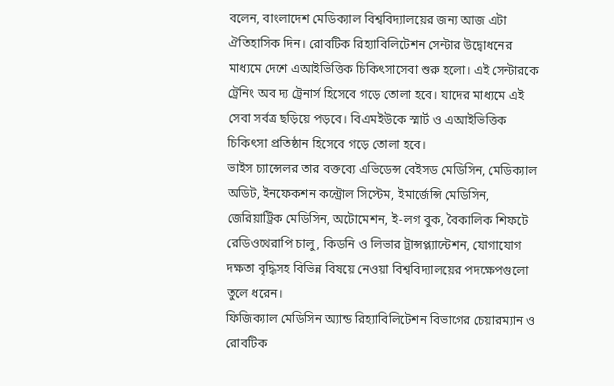বলেন, বাংলাদেশ মেডিক্যাল বিশ্ববিদ্যালয়ের জন্য আজ এটা ঐতিহাসিক দিন। রোবটিক রিহ্যাবিলিটেশন সেন্টার উদ্বোধনের মাধ্যমে দেশে এআইভিত্তিক চিকিৎসাসেবা শুরু হলো। এই সেন্টারকে ট্রেনিং অব দ্য ট্রেনার্স হিসেবে গড়ে তোলা হবে। যাদের মাধ্যমে এই সেবা সর্বত্র ছড়িয়ে পড়বে। বিএমইউকে স্মার্ট ও এআইভিত্তিক চিকিৎসা প্রতিষ্ঠান হিসেবে গড়ে তোলা হবে।
ভাইস চ্যান্সেলর তার বক্তব্যে এভিডেন্স বেইসড মেডিসিন, মেডিক্যাল অডিট, ইনফেকশন কন্ট্রোল সিস্টেম, ইমার্জেন্সি মেডিসিন, জেরিয়াট্রিক মেডিসিন, অটোমেশন, ই-লগ বুক, বৈকালিক শিফটে রেডিওথেরাপি চালু, কিডনি ও লিভার ট্রান্সপ্ল্যান্টেশন, যোগাযোগ দক্ষতা বৃদ্ধিসহ বিভিন্ন বিষয়ে নেওয়া বিশ্ববিদ্যালয়ের পদক্ষেপগুলো তুলে ধরেন।
ফিজিক্যাল মেডিসিন অ্যান্ড রিহ্যাবিলিটেশন বিভাগের চেয়ারম্যান ও রোবটিক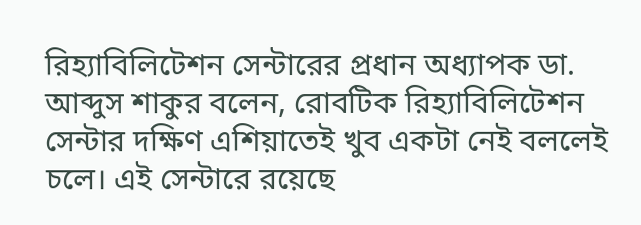রিহ্যাবিলিটেশন সেন্টারের প্রধান অধ্যাপক ডা. আব্দুস শাকুর বলেন, রোবটিক রিহ্যাবিলিটেশন সেন্টার দক্ষিণ এশিয়াতেই খুব একটা নেই বললেই চলে। এই সেন্টারে রয়েছে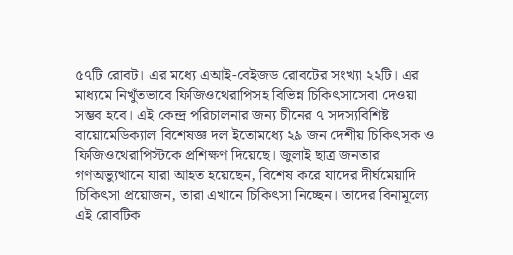৫৭টি রোবট। এর মধ্যে এআই-বেইজড রোবটের সংখ্যা ২২টি। এর মাধ্যমে নিখুঁতভাবে ফিজিওথেরাপিসহ বিভিন্ন চিকিৎসাসেবা দেওয়া সম্ভব হবে। এই কেন্দ্র পরিচালনার জন্য চীনের ৭ সদস্যবিশিষ্ট বায়োমেডিক্যাল বিশেষজ্ঞ দল ইতোমধ্যে ২৯ জন দেশীয় চিকিৎসক ও ফিজিওথেরাপিস্টকে প্রশিক্ষণ দিয়েছে। জুলাই ছাত্র জনতার গণঅভ্যুত্থানে যারা আহত হয়েছেন, বিশেষ করে যাদের দীর্ঘমেয়াদি চিকিৎসা প্রয়োজন, তারা এখানে চিকিৎসা নিচ্ছেন। তাদের বিনামূল্যে এই রোবটিক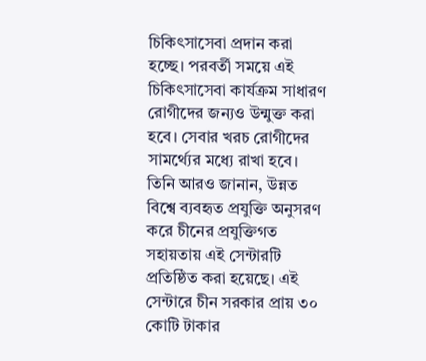চিকিৎসাসেবা প্রদান করা হচ্ছে। পরবর্তী সময়ে এই চিকিৎসাসেবা কার্যক্রম সাধারণ রোগীদের জন্যও উন্মুক্ত করা হবে। সেবার খরচ রোগীদের সামর্থ্যের মধ্যে রাখা হবে।
তিনি আরও জানান, উন্নত বিশ্বে ব্যবহৃত প্রযুক্তি অনুসরণ করে চীনের প্রযুক্তিগত সহায়তায় এই সেন্টারটি প্রতিষ্ঠিত করা হয়েছে। এই সেন্টারে চীন সরকার প্রায় ৩০ কোটি টাকার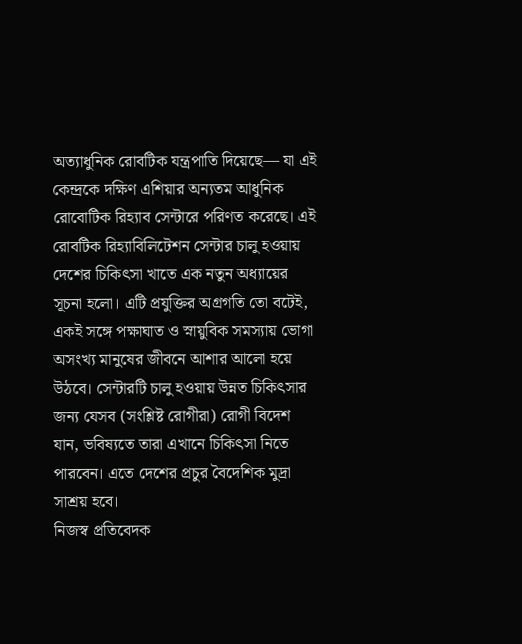অত্যাধুনিক রোবটিক যন্ত্রপাতি দিয়েছে— যা এই কেন্দ্রকে দক্ষিণ এশিয়ার অন্যতম আধুনিক রোবোটিক রিহ্যাব সেন্টারে পরিণত করেছে। এই রোবটিক রিহ্যাবিলিটেশন সেন্টার চালু হওয়ায় দেশের চিকিৎসা খাতে এক নতুন অধ্যায়ের সূচনা হলো। এটি প্রযুক্তির অগ্রগতি তো বটেই, একই সঙ্গে পক্ষাঘাত ও স্নায়ুবিক সমস্যায় ভোগা অসংখ্য মানুষের জীবনে আশার আলো হয়ে উঠবে। সেন্টারটি চালু হওয়ায় উন্নত চিকিৎসার জন্য যেসব (সংশ্লিষ্ট রোগীরা) রোগী বিদেশ যান, ভবিষ্যতে তারা এখানে চিকিৎসা নিতে পারবেন। এতে দেশের প্রচুর বৈদেশিক মুদ্রা সাশ্রয় হবে।
নিজস্ব প্রতিবেদক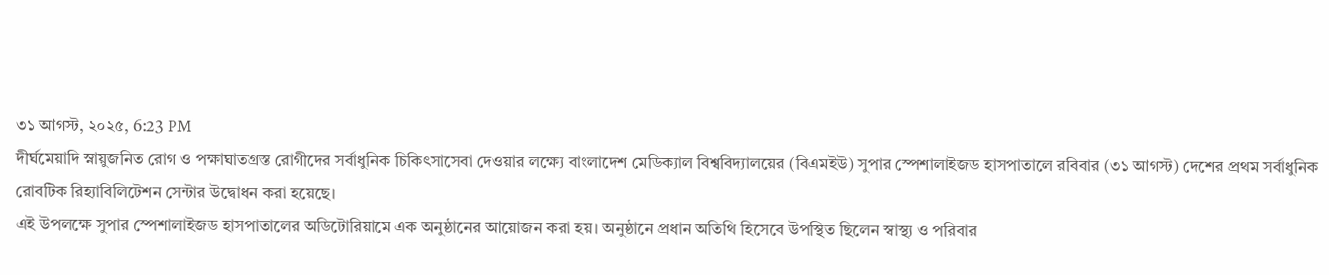৩১ আগস্ট, ২০২৫, 6:23 PM
দীর্ঘমেয়াদি স্নায়ুজনিত রোগ ও পক্ষাঘাতগ্রস্ত রোগীদের সর্বাধুনিক চিকিৎসাসেবা দেওয়ার লক্ষ্যে বাংলাদেশ মেডিক্যাল বিশ্ববিদ্যালয়ের (বিএমইউ) সুপার স্পেশালাইজড হাসপাতালে রবিবার (৩১ আগস্ট) দেশের প্রথম সর্বাধুনিক রোবটিক রিহ্যাবিলিটেশন সেন্টার উদ্বোধন করা হয়েছে।
এই উপলক্ষে সুপার স্পেশালাইজড হাসপাতালের অডিটোরিয়ামে এক অনুষ্ঠানের আয়োজন করা হয়। অনুষ্ঠানে প্রধান অতিথি হিসেবে উপস্থিত ছিলেন স্বাস্থ্য ও পরিবার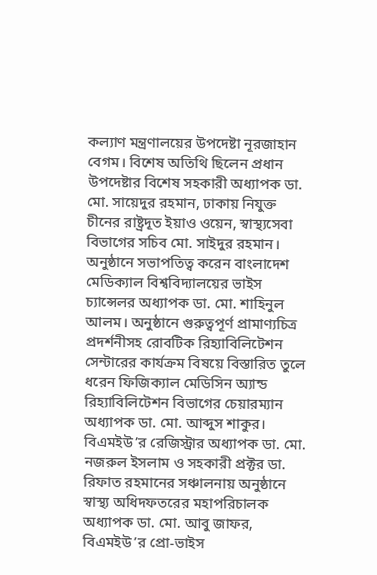কল্যাণ মন্ত্রণালয়ের উপদেষ্টা নূরজাহান বেগম। বিশেষ অতিথি ছিলেন প্রধান উপদেষ্টার বিশেষ সহকারী অধ্যাপক ডা. মো. সায়েদুর রহমান, ঢাকায় নিযুক্ত চীনের রাষ্ট্রদূত ইয়াও ওয়েন, স্বাস্থ্যসেবা বিভাগের সচিব মো. সাইদুর রহমান।
অনুষ্ঠানে সভাপতিত্ব করেন বাংলাদেশ মেডিক্যাল বিশ্ববিদ্যালয়ের ভাইস চ্যান্সেলর অধ্যাপক ডা. মো. শাহিনুল আলম। অনুষ্ঠানে গুরুত্বপূর্ণ প্রামাণ্যচিত্র প্রদর্শনীসহ রোবটিক রিহ্যাবিলিটেশন সেন্টারের কার্যক্রম বিষয়ে বিস্তারিত তুলে ধরেন ফিজিক্যাল মেডিসিন অ্যান্ড রিহ্যাবিলিটেশন বিভাগের চেয়ারম্যান অধ্যাপক ডা. মো. আব্দুস শাকুর। বিএমইউ’র রেজিস্ট্রার অধ্যাপক ডা. মো. নজরুল ইসলাম ও সহকারী প্রক্টর ডা. রিফাত রহমানের সঞ্চালনায় অনুষ্ঠানে স্বাস্থ্য অধিদফতরের মহাপরিচালক অধ্যাপক ডা. মো. আবু জাফর, বিএমইউ’র প্রো-ভাইস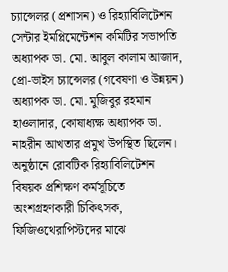চ্যান্সেলর (প্রশাসন) ও রিহ্যাবিলিটেশন সেন্টার ইমপ্লিমেন্টেশন কমিটির সভাপতি অধ্যাপক ডা. মো. আবুল কালাম আজাদ, প্রো-ভাইস চ্যান্সেলর (গবেষণা ও উন্নয়ন) অধ্যাপক ডা. মো. মুজিবুর রহমান হাওলাদার, কোষাধ্যক্ষ অধ্যাপক ডা. নাহরীন আখতার প্রমুখ উপস্থিত ছিলেন।
অনুষ্ঠানে রোবটিক রিহ্যাবিলিটেশন বিষয়ক প্রশিক্ষণ কর্মসূচিতে অংশগ্রহণকারী চিকিৎসক, ফিজিওথেরাপিস্টদের মাঝে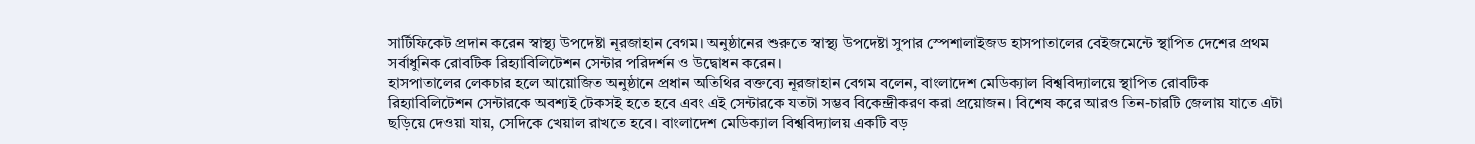সার্টিফিকেট প্রদান করেন স্বাস্থ্য উপদেষ্টা নূরজাহান বেগম। অনুষ্ঠানের শুরুতে স্বাস্থ্য উপদেষ্টা সুপার স্পেশালাইজড হাসপাতালের বেইজমেন্টে স্থাপিত দেশের প্রথম সর্বাধুনিক রোবটিক রিহ্যাবিলিটেশন সেন্টার পরিদর্শন ও উদ্বোধন করেন।
হাসপাতালের লেকচার হলে আয়োজিত অনুষ্ঠানে প্রধান অতিথির বক্তব্যে নূরজাহান বেগম বলেন, বাংলাদেশ মেডিক্যাল বিশ্ববিদ্যালয়ে স্থাপিত রোবটিক রিহ্যাবিলিটেশন সেন্টারকে অবশ্যই টেকসই হতে হবে এবং এই সেন্টারকে যতটা সম্ভব বিকেন্দ্রীকরণ করা প্রয়োজন। বিশেষ করে আরও তিন-চারটি জেলায় যাতে এটা ছড়িয়ে দেওয়া যায়, সেদিকে খেয়াল রাখতে হবে। বাংলাদেশ মেডিক্যাল বিশ্ববিদ্যালয় একটি বড়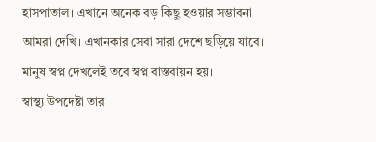হাসপাতাল। এখানে অনেক বড় কিছু হওয়ার সম্ভাবনা আমরা দেখি। এখানকার সেবা সারা দেশে ছড়িয়ে যাবে। মানুষ স্বপ্ন দেখলেই তবে স্বপ্ন বাস্তবায়ন হয়।
স্বাস্থ্য উপদেষ্টা তার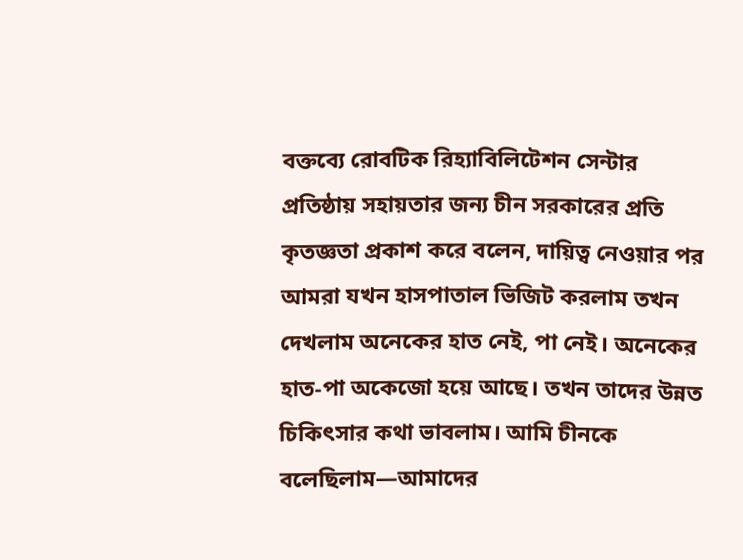বক্তব্যে রোবটিক রিহ্যাবিলিটেশন সেন্টার প্রতিষ্ঠায় সহায়তার জন্য চীন সরকারের প্রতি কৃতজ্ঞতা প্রকাশ করে বলেন, দায়িত্ব নেওয়ার পর আমরা যখন হাসপাতাল ভিজিট করলাম তখন দেখলাম অনেকের হাত নেই, পা নেই। অনেকের হাত-পা অকেজো হয়ে আছে। তখন তাদের উন্নত চিকিৎসার কথা ভাবলাম। আমি চীনকে বলেছিলাম—আমাদের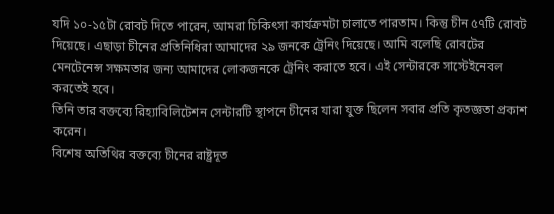যদি ১০-১৫টা রোবট দিতে পারেন, আমরা চিকিৎসা কার্যক্রমটা চালাতে পারতাম। কিন্তু চীন ৫৭টি রোবট দিয়েছে। এছাড়া চীনের প্রতিনিধিরা আমাদের ২৯ জনকে ট্রেনিং দিয়েছে। আমি বলেছি রোবটের মেনটেনেন্স সক্ষমতার জন্য আমাদের লোকজনকে ট্রেনিং করাতে হবে। এই সেন্টারকে সাস্টেইনেবল করতেই হবে।
তিনি তার বক্তব্যে রিহ্যাবিলিটেশন সেন্টারটি স্থাপনে চীনের যারা যুক্ত ছিলেন সবার প্রতি কৃতজ্ঞতা প্রকাশ করেন।
বিশেষ অতিথির বক্তব্যে চীনের রাষ্ট্রদূত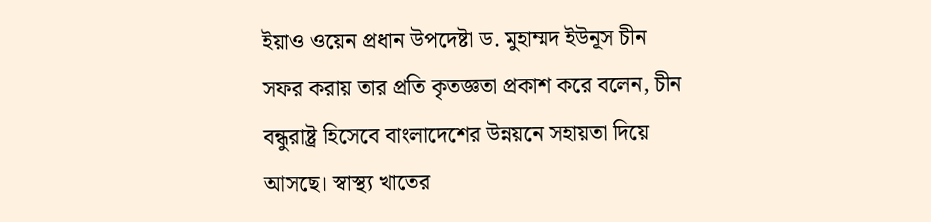ইয়াও ওয়েন প্রধান উপদেষ্টা ড. মুহাম্মদ ইউনূস চীন সফর করায় তার প্রতি কৃতজ্ঞতা প্রকাশ করে বলেন, চীন বন্ধুরাষ্ট্র হিসেবে বাংলাদেশের উন্নয়নে সহায়তা দিয়ে আসছে। স্বাস্থ্য খাতের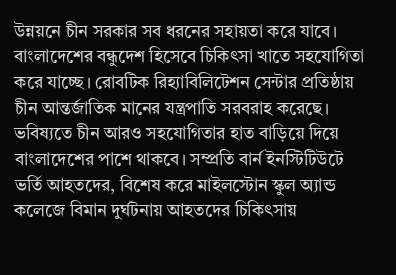উন্নয়নে চীন সরকার সব ধরনের সহায়তা করে যাবে। বাংলাদেশের বন্ধুদেশ হিসেবে চিকিৎসা খাতে সহযোগিতা করে যাচ্ছে। রোবটিক রিহ্যাবিলিটেশন সেন্টার প্রতিষ্ঠায় চীন আন্তর্জাতিক মানের যন্ত্রপাতি সরবরাহ করেছে। ভবিষ্যতে চীন আরও সহযোগিতার হাত বাড়িয়ে দিয়ে বাংলাদেশের পাশে থাকবে। সম্প্রতি বার্ন ইনস্টিটিউটে ভর্তি আহতদের, বিশেষ করে মাইলস্টোন স্কুল অ্যান্ড কলেজে বিমান দুর্ঘটনায় আহতদের চিকিৎসায়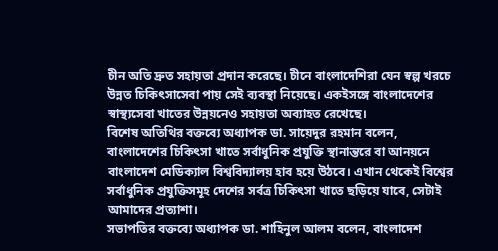চীন অতি দ্রুত সহায়তা প্রদান করেছে। চীনে বাংলাদেশিরা যেন স্বল্প খরচে উন্নত চিকিৎসাসেবা পায় সেই ব্যবস্থা নিয়েছে। একইসঙ্গে বাংলাদেশের স্বাস্থ্যসেবা খাতের উন্নয়নেও সহায়তা অব্যাহত রেখেছে।
বিশেষ অতিথির বক্তব্যে অধ্যাপক ডা. সায়েদুর রহমান বলেন, বাংলাদেশের চিকিৎসা খাতে সর্বাধুনিক প্রযুক্তি স্থানান্তরে বা আনয়নে বাংলাদেশ মেডিক্যাল বিশ্ববিদ্যালয় হাব হয়ে উঠবে। এখান থেকেই বিশ্বের সর্বাধুনিক প্রযুক্তিসমূহ দেশের সর্বত্র চিকিৎসা খাতে ছড়িয়ে যাবে, সেটাই আমাদের প্রত্যাশা।
সভাপতির বক্তব্যে অধ্যাপক ডা. শাহিনুল আলম বলেন, বাংলাদেশ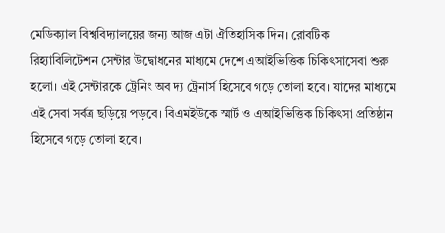মেডিক্যাল বিশ্ববিদ্যালয়ের জন্য আজ এটা ঐতিহাসিক দিন। রোবটিক রিহ্যাবিলিটেশন সেন্টার উদ্বোধনের মাধ্যমে দেশে এআইভিত্তিক চিকিৎসাসেবা শুরু হলো। এই সেন্টারকে ট্রেনিং অব দ্য ট্রেনার্স হিসেবে গড়ে তোলা হবে। যাদের মাধ্যমে এই সেবা সর্বত্র ছড়িয়ে পড়বে। বিএমইউকে স্মার্ট ও এআইভিত্তিক চিকিৎসা প্রতিষ্ঠান হিসেবে গড়ে তোলা হবে।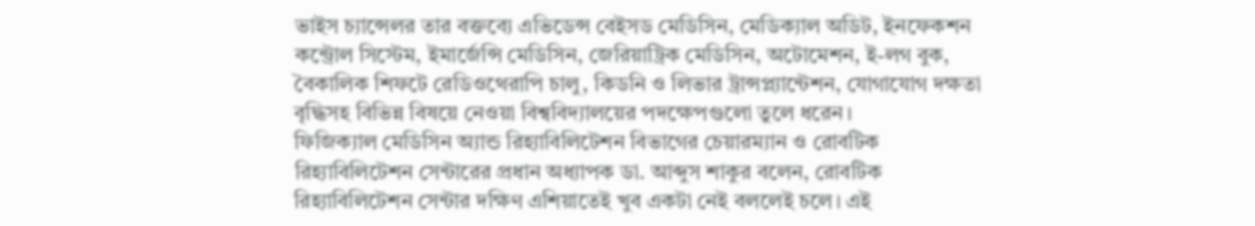ভাইস চ্যান্সেলর তার বক্তব্যে এভিডেন্স বেইসড মেডিসিন, মেডিক্যাল অডিট, ইনফেকশন কন্ট্রোল সিস্টেম, ইমার্জেন্সি মেডিসিন, জেরিয়াট্রিক মেডিসিন, অটোমেশন, ই-লগ বুক, বৈকালিক শিফটে রেডিওথেরাপি চালু, কিডনি ও লিভার ট্রান্সপ্ল্যান্টেশন, যোগাযোগ দক্ষতা বৃদ্ধিসহ বিভিন্ন বিষয়ে নেওয়া বিশ্ববিদ্যালয়ের পদক্ষেপগুলো তুলে ধরেন।
ফিজিক্যাল মেডিসিন অ্যান্ড রিহ্যাবিলিটেশন বিভাগের চেয়ারম্যান ও রোবটিক রিহ্যাবিলিটেশন সেন্টারের প্রধান অধ্যাপক ডা. আব্দুস শাকুর বলেন, রোবটিক রিহ্যাবিলিটেশন সেন্টার দক্ষিণ এশিয়াতেই খুব একটা নেই বললেই চলে। এই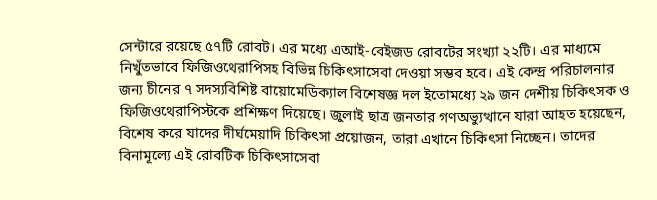সেন্টারে রয়েছে ৫৭টি রোবট। এর মধ্যে এআই-বেইজড রোবটের সংখ্যা ২২টি। এর মাধ্যমে নিখুঁতভাবে ফিজিওথেরাপিসহ বিভিন্ন চিকিৎসাসেবা দেওয়া সম্ভব হবে। এই কেন্দ্র পরিচালনার জন্য চীনের ৭ সদস্যবিশিষ্ট বায়োমেডিক্যাল বিশেষজ্ঞ দল ইতোমধ্যে ২৯ জন দেশীয় চিকিৎসক ও ফিজিওথেরাপিস্টকে প্রশিক্ষণ দিয়েছে। জুলাই ছাত্র জনতার গণঅভ্যুত্থানে যারা আহত হয়েছেন, বিশেষ করে যাদের দীর্ঘমেয়াদি চিকিৎসা প্রয়োজন, তারা এখানে চিকিৎসা নিচ্ছেন। তাদের বিনামূল্যে এই রোবটিক চিকিৎসাসেবা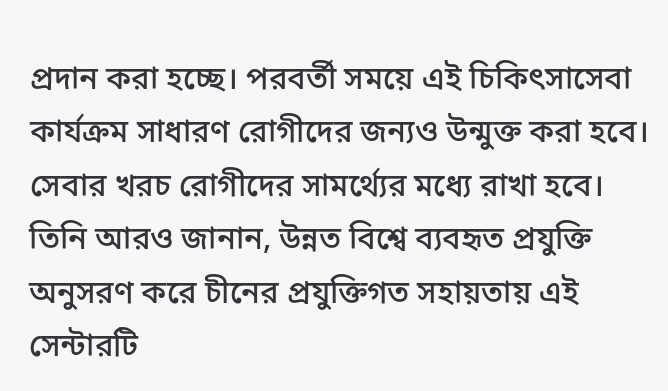প্রদান করা হচ্ছে। পরবর্তী সময়ে এই চিকিৎসাসেবা কার্যক্রম সাধারণ রোগীদের জন্যও উন্মুক্ত করা হবে। সেবার খরচ রোগীদের সামর্থ্যের মধ্যে রাখা হবে।
তিনি আরও জানান, উন্নত বিশ্বে ব্যবহৃত প্রযুক্তি অনুসরণ করে চীনের প্রযুক্তিগত সহায়তায় এই সেন্টারটি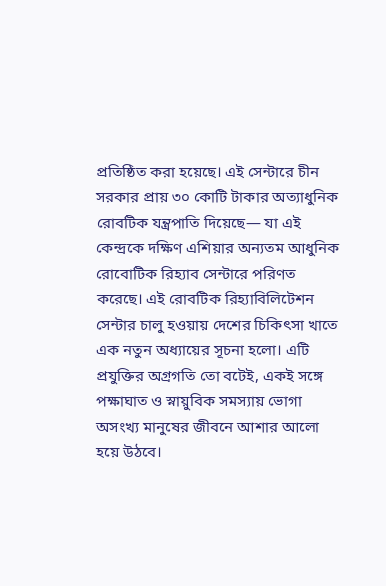প্রতিষ্ঠিত করা হয়েছে। এই সেন্টারে চীন সরকার প্রায় ৩০ কোটি টাকার অত্যাধুনিক রোবটিক যন্ত্রপাতি দিয়েছে— যা এই কেন্দ্রকে দক্ষিণ এশিয়ার অন্যতম আধুনিক রোবোটিক রিহ্যাব সেন্টারে পরিণত করেছে। এই রোবটিক রিহ্যাবিলিটেশন সেন্টার চালু হওয়ায় দেশের চিকিৎসা খাতে এক নতুন অধ্যায়ের সূচনা হলো। এটি প্রযুক্তির অগ্রগতি তো বটেই, একই সঙ্গে পক্ষাঘাত ও স্নায়ুবিক সমস্যায় ভোগা অসংখ্য মানুষের জীবনে আশার আলো হয়ে উঠবে।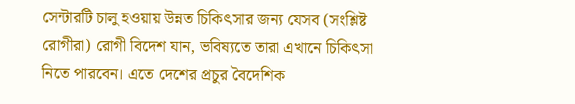সেন্টারটি চালু হওয়ায় উন্নত চিকিৎসার জন্য যেসব (সংশ্লিষ্ট রোগীরা) রোগী বিদেশ যান, ভবিষ্যতে তারা এখানে চিকিৎসা নিতে পারবেন। এতে দেশের প্রচুর বৈদেশিক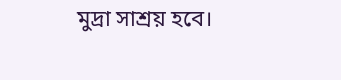মুদ্রা সাশ্রয় হবে।